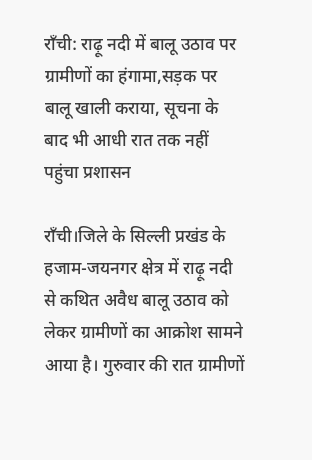राँची: राढ़ू नदी में बालू उठाव पर ग्रामीणों का हंगामा,सड़क पर बालू खाली कराया, सूचना के बाद भी आधी रात तक नहीं पहुंचा प्रशासन

राँची।जिले के सिल्ली प्रखंड के हजाम-जयनगर क्षेत्र में राढ़ू नदी से कथित अवैध बालू उठाव को लेकर ग्रामीणों का आक्रोश सामने आया है। गुरुवार की रात ग्रामीणों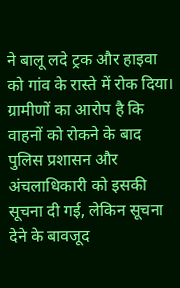ने बालू लदे ट्रक और हाइवा को गांव के रास्ते में रोक दिया। ग्रामीणों का आरोप है कि वाहनों को रोकने के बाद पुलिस प्रशासन और अंचलाधिकारी को इसकी सूचना दी गई, लेकिन सूचना देने के बावजूद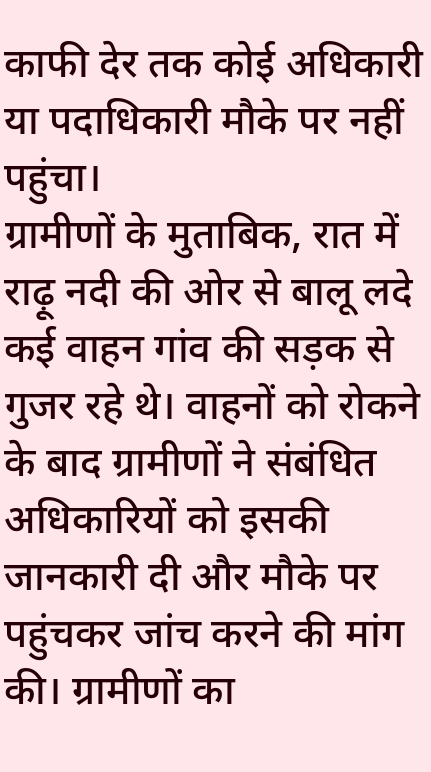काफी देर तक कोई अधिकारी या पदाधिकारी मौके पर नहीं पहुंचा।
ग्रामीणों के मुताबिक, रात में राढ़ू नदी की ओर से बालू लदे कई वाहन गांव की सड़क से गुजर रहे थे। वाहनों को रोकने के बाद ग्रामीणों ने संबंधित अधिकारियों को इसकी जानकारी दी और मौके पर पहुंचकर जांच करने की मांग की। ग्रामीणों का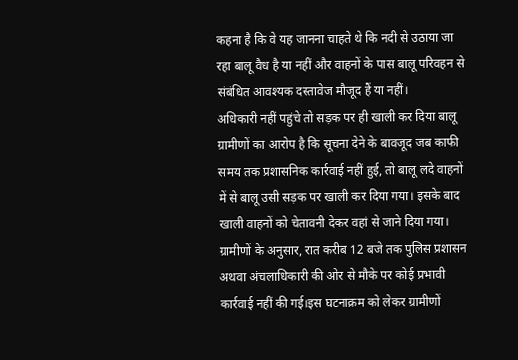कहना है कि वे यह जानना चाहते थे कि नदी से उठाया जा रहा बालू वैध है या नहीं और वाहनों के पास बालू परिवहन से संबंधित आवश्यक दस्तावेज मौजूद हैं या नहीं।
अधिकारी नहीं पहुंचे तो सड़क पर ही खाली कर दिया बालू
ग्रामीणों का आरोप है कि सूचना देने के बावजूद जब काफी समय तक प्रशासनिक कार्रवाई नहीं हुई, तो बालू लदे वाहनों में से बालू उसी सड़क पर खाली कर दिया गया। इसके बाद खाली वाहनों को चेतावनी देकर वहां से जाने दिया गया। ग्रामीणों के अनुसार, रात करीब 12 बजे तक पुलिस प्रशासन अथवा अंचलाधिकारी की ओर से मौके पर कोई प्रभावी कार्रवाई नहीं की गई।इस घटनाक्रम को लेकर ग्रामीणों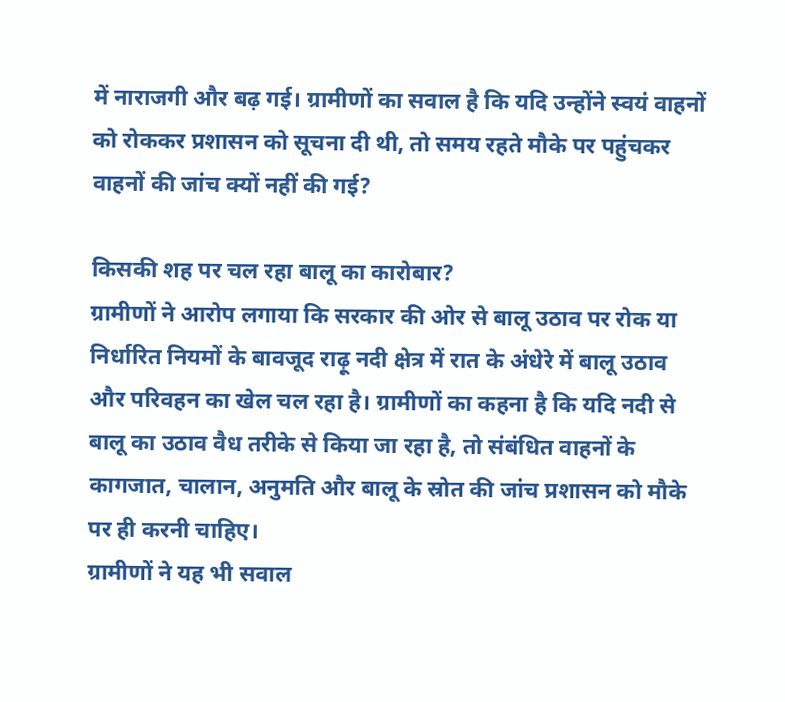में नाराजगी और बढ़ गई। ग्रामीणों का सवाल है कि यदि उन्होंने स्वयं वाहनों को रोककर प्रशासन को सूचना दी थी, तो समय रहते मौके पर पहुंचकर वाहनों की जांच क्यों नहीं की गई?

किसकी शह पर चल रहा बालू का कारोबार?
ग्रामीणों ने आरोप लगाया कि सरकार की ओर से बालू उठाव पर रोक या निर्धारित नियमों के बावजूद राढ़ू नदी क्षेत्र में रात के अंधेरे में बालू उठाव और परिवहन का खेल चल रहा है। ग्रामीणों का कहना है कि यदि नदी से बालू का उठाव वैध तरीके से किया जा रहा है, तो संबंधित वाहनों के कागजात, चालान, अनुमति और बालू के स्रोत की जांच प्रशासन को मौके पर ही करनी चाहिए।
ग्रामीणों ने यह भी सवाल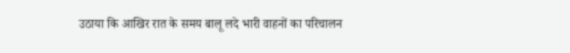उठाया कि आखिर रात के समय बालू लदे भारी वाहनों का परिचालन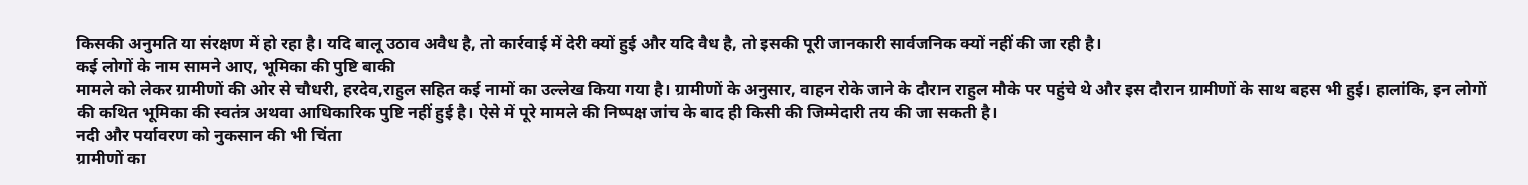किसकी अनुमति या संरक्षण में हो रहा है। यदि बालू उठाव अवैध है, तो कार्रवाई में देरी क्यों हुई और यदि वैध है, तो इसकी पूरी जानकारी सार्वजनिक क्यों नहीं की जा रही है।
कई लोगों के नाम सामने आए, भूमिका की पुष्टि बाकी
मामले को लेकर ग्रामीणों की ओर से चौधरी, हरदेव,राहुल सहित कई नामों का उल्लेख किया गया है। ग्रामीणों के अनुसार, वाहन रोके जाने के दौरान राहुल मौके पर पहुंचे थे और इस दौरान ग्रामीणों के साथ बहस भी हुई। हालांकि, इन लोगों की कथित भूमिका की स्वतंत्र अथवा आधिकारिक पुष्टि नहीं हुई है। ऐसे में पूरे मामले की निष्पक्ष जांच के बाद ही किसी की जिम्मेदारी तय की जा सकती है।
नदी और पर्यावरण को नुकसान की भी चिंता
ग्रामीणों का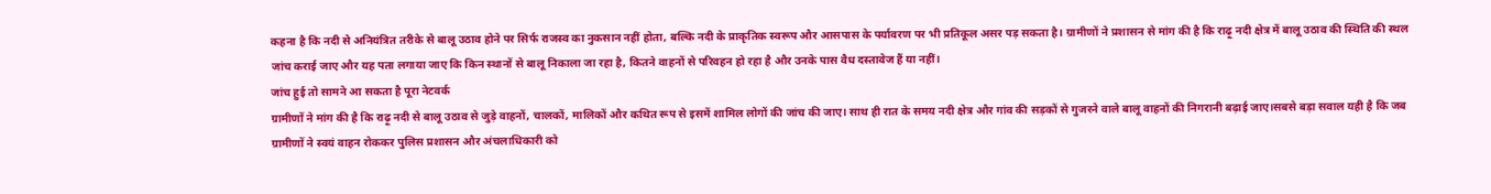कहना है कि नदी से अनियंत्रित तरीके से बालू उठाव होने पर सिर्फ राजस्व का नुकसान नहीं होता, बल्कि नदी के प्राकृतिक स्वरूप और आसपास के पर्यावरण पर भी प्रतिकूल असर पड़ सकता है। ग्रामीणों ने प्रशासन से मांग की है कि राढ़ू नदी क्षेत्र में बालू उठाव की स्थिति की स्थल जांच कराई जाए और यह पता लगाया जाए कि किन स्थानों से बालू निकाला जा रहा है, कितने वाहनों से परिवहन हो रहा है और उनके पास वैध दस्तावेज हैं या नहीं।
जांच हुई तो सामने आ सकता है पूरा नेटवर्क
ग्रामीणों ने मांग की है कि राढ़ू नदी से बालू उठाव से जुड़े वाहनों, चालकों, मालिकों और कथित रूप से इसमें शामिल लोगों की जांच की जाए। साथ ही रात के समय नदी क्षेत्र और गांव की सड़कों से गुजरने वाले बालू वाहनों की निगरानी बढ़ाई जाए।सबसे बड़ा सवाल यही है कि जब ग्रामीणों ने स्वयं वाहन रोककर पुलिस प्रशासन और अंचलाधिकारी को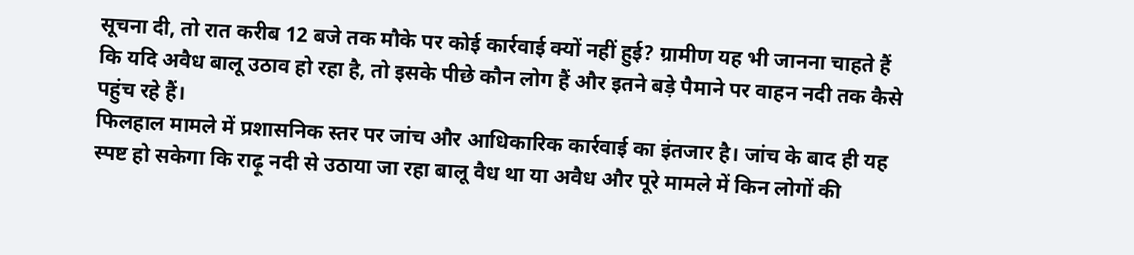सूचना दी, तो रात करीब 12 बजे तक मौके पर कोई कार्रवाई क्यों नहीं हुई? ग्रामीण यह भी जानना चाहते हैं कि यदि अवैध बालू उठाव हो रहा है, तो इसके पीछे कौन लोग हैं और इतने बड़े पैमाने पर वाहन नदी तक कैसे पहुंच रहे हैं।
फिलहाल मामले में प्रशासनिक स्तर पर जांच और आधिकारिक कार्रवाई का इंतजार है। जांच के बाद ही यह स्पष्ट हो सकेगा कि राढ़ू नदी से उठाया जा रहा बालू वैध था या अवैध और पूरे मामले में किन लोगों की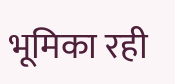भूमिका रही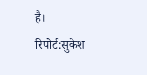है।
रिपोर्ट:सुकेश